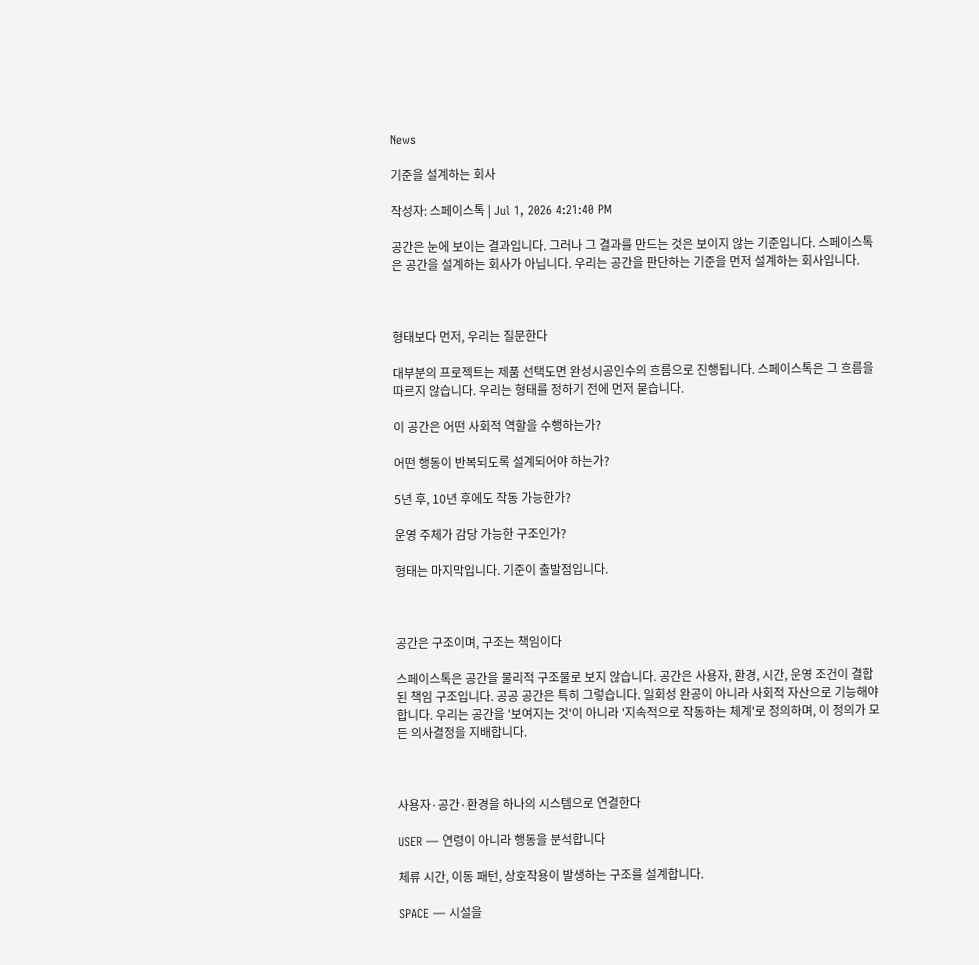News

기준을 설계하는 회사

작성자: 스페이스톡 | Jul 1, 2026 4:21:40 PM

공간은 눈에 보이는 결과입니다. 그러나 그 결과를 만드는 것은 보이지 않는 기준입니다. 스페이스톡은 공간을 설계하는 회사가 아닙니다. 우리는 공간을 판단하는 기준을 먼저 설계하는 회사입니다.



형태보다 먼저, 우리는 질문한다

대부분의 프로젝트는 제품 선택도면 완성시공인수의 흐름으로 진행됩니다. 스페이스톡은 그 흐름을 따르지 않습니다. 우리는 형태를 정하기 전에 먼저 묻습니다.

이 공간은 어떤 사회적 역할을 수행하는가?

어떤 행동이 반복되도록 설계되어야 하는가?

5년 후, 10년 후에도 작동 가능한가?

운영 주체가 감당 가능한 구조인가?

형태는 마지막입니다. 기준이 출발점입니다.



공간은 구조이며, 구조는 책임이다

스페이스톡은 공간을 물리적 구조물로 보지 않습니다. 공간은 사용자, 환경, 시간, 운영 조건이 결합된 책임 구조입니다. 공공 공간은 특히 그렇습니다. 일회성 완공이 아니라 사회적 자산으로 기능해야 합니다. 우리는 공간을 '보여지는 것'이 아니라 '지속적으로 작동하는 체계'로 정의하며, 이 정의가 모든 의사결정을 지배합니다.



사용자·공간·환경을 하나의 시스템으로 연결한다

USER — 연령이 아니라 행동을 분석합니다

체류 시간, 이동 패턴, 상호작용이 발생하는 구조를 설계합니다.

SPACE — 시설을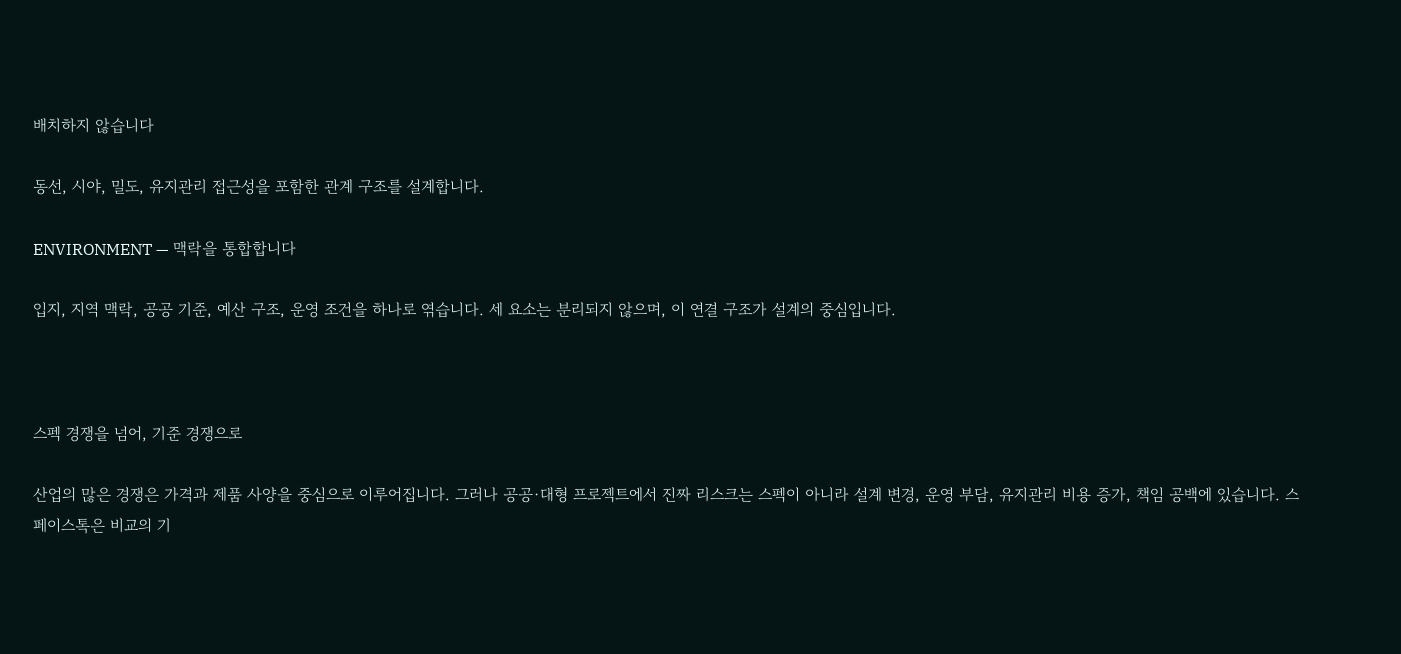배치하지 않습니다

동선, 시야, 밀도, 유지관리 접근성을 포함한 관계 구조를 설계합니다.

ENVIRONMENT — 맥락을 통합합니다

입지, 지역 맥락, 공공 기준, 예산 구조, 운영 조건을 하나로 엮습니다. 세 요소는 분리되지 않으며, 이 연결 구조가 설계의 중심입니다.



스펙 경쟁을 넘어, 기준 경쟁으로

산업의 많은 경쟁은 가격과 제품 사양을 중심으로 이루어집니다. 그러나 공공·대형 프로젝트에서 진짜 리스크는 스펙이 아니라 설계 변경, 운영 부담, 유지관리 비용 증가, 책임 공백에 있습니다. 스페이스톡은 비교의 기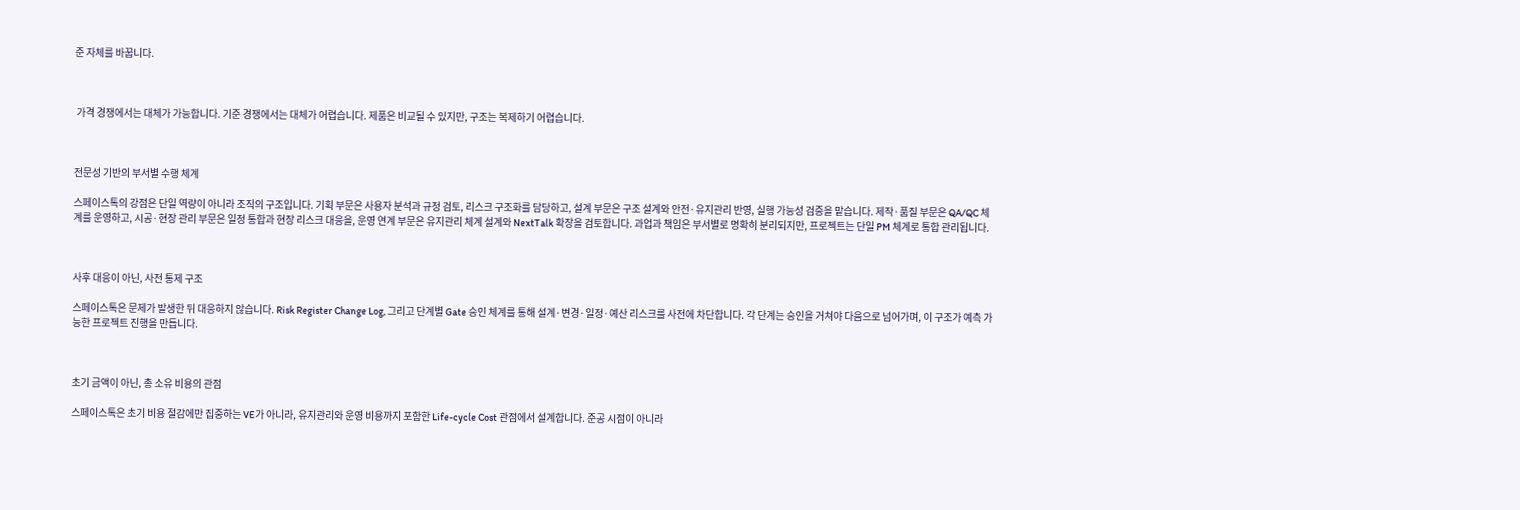준 자체를 바꿉니다.



 가격 경쟁에서는 대체가 가능합니다. 기준 경쟁에서는 대체가 어렵습니다. 제품은 비교될 수 있지만, 구조는 복제하기 어렵습니다.



전문성 기반의 부서별 수행 체계

스페이스톡의 강점은 단일 역량이 아니라 조직의 구조입니다. 기획 부문은 사용자 분석과 규정 검토, 리스크 구조화를 담당하고, 설계 부문은 구조 설계와 안전·유지관리 반영, 실행 가능성 검증을 맡습니다. 제작·품질 부문은 QA/QC 체계를 운영하고, 시공·현장 관리 부문은 일정 통합과 현장 리스크 대응을, 운영 연계 부문은 유지관리 체계 설계와 NextTalk 확장을 검토합니다. 과업과 책임은 부서별로 명확히 분리되지만, 프로젝트는 단일 PM 체계로 통합 관리됩니다.



사후 대응이 아닌, 사전 통제 구조

스페이스톡은 문제가 발생한 뒤 대응하지 않습니다. Risk Register Change Log, 그리고 단계별 Gate 승인 체계를 통해 설계·변경·일정·예산 리스크를 사전에 차단합니다. 각 단계는 승인을 거쳐야 다음으로 넘어가며, 이 구조가 예측 가능한 프로젝트 진행을 만듭니다.



초기 금액이 아닌, 총 소유 비용의 관점

스페이스톡은 초기 비용 절감에만 집중하는 VE가 아니라, 유지관리와 운영 비용까지 포함한 Life-cycle Cost 관점에서 설계합니다. 준공 시점이 아니라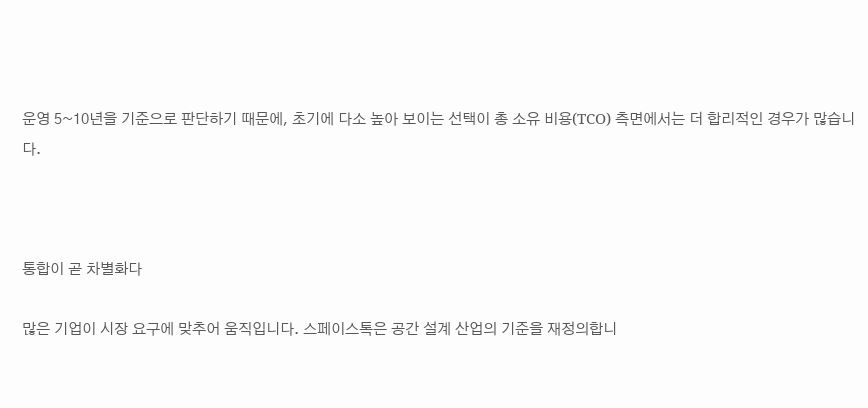운영 5~10년을 기준으로 판단하기 때문에, 초기에 다소 높아 보이는 선택이 총 소유 비용(TCO) 측면에서는 더 합리적인 경우가 많습니다.



통합이 곧 차별화다

많은 기업이 시장 요구에 맞추어 움직입니다. 스페이스톡은 공간 설계 산업의 기준을 재정의합니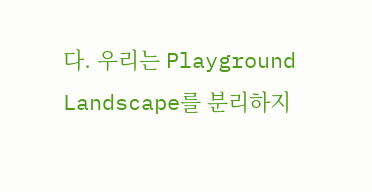다. 우리는 Playground Landscape를 분리하지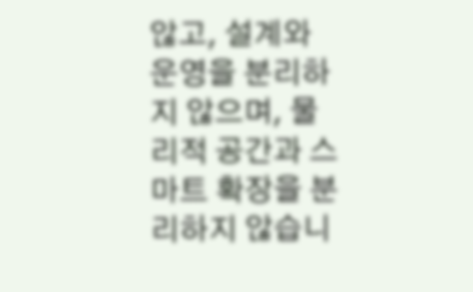않고, 설계와 운영을 분리하지 않으며, 물리적 공간과 스마트 확장을 분리하지 않습니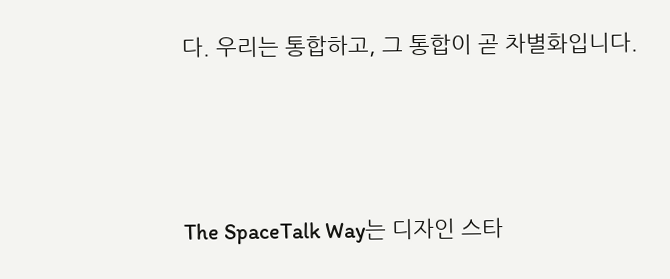다. 우리는 통합하고, 그 통합이 곧 차별화입니다.



The SpaceTalk Way는 디자인 스타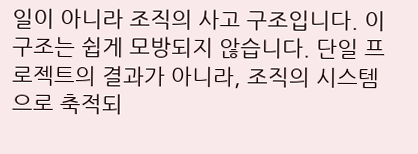일이 아니라 조직의 사고 구조입니다. 이 구조는 쉽게 모방되지 않습니다. 단일 프로젝트의 결과가 아니라, 조직의 시스템으로 축적되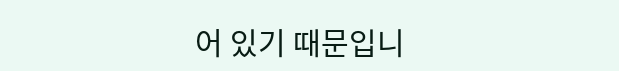어 있기 때문입니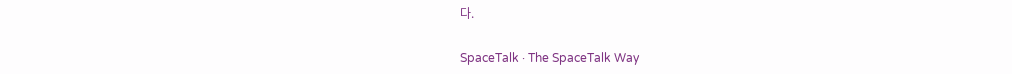다.

SpaceTalk · The SpaceTalk Way